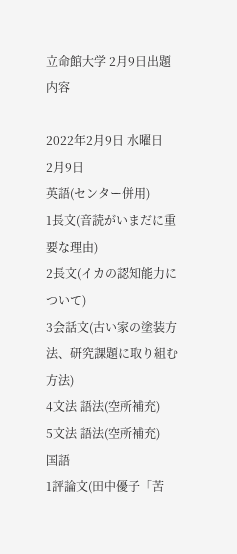立命館大学 2月9日出題内容

2022年2月9日 水曜日
2月9日
英語(センター併用)
1長文(音読がいまだに重要な理由)
2長文(イカの認知能力について)
3会話文(古い家の塗装方法、研究課題に取り組む方法)
4文法 語法(空所補充)
5文法 語法(空所補充)
国語
1評論文(田中優子「苦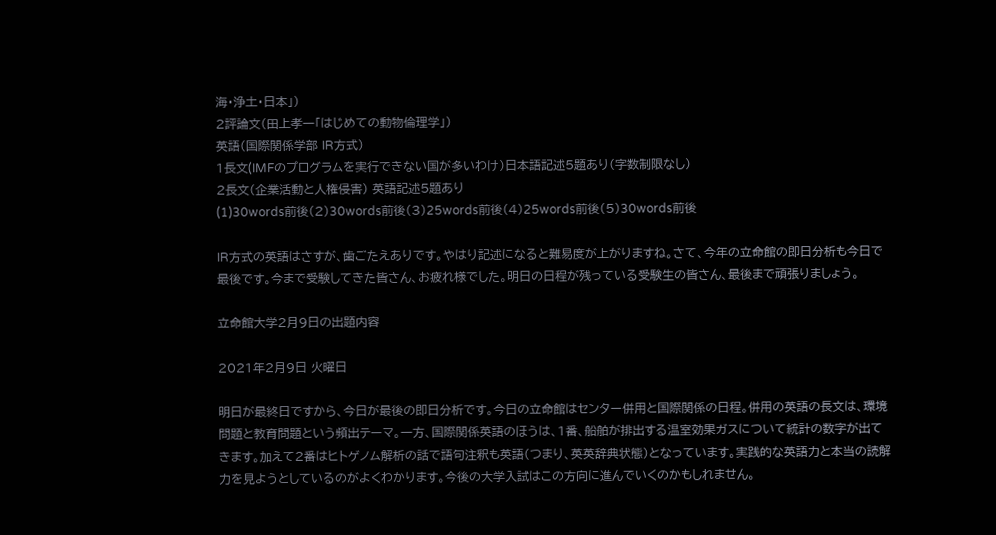海・浄土・日本」)
2評論文(田上孝一「はじめての動物倫理学」)
英語(国際関係学部 IR方式)
1長文(IMFのプログラムを実行できない国が多いわけ)日本語記述5題あり(字数制限なし)
2長文(企業活動と人権侵害) 英語記述5題あり
(1)30words前後(2)30words前後(3)25words前後(4)25words前後(5)30words前後

IR方式の英語はさすが、歯ごたえありです。やはり記述になると難易度が上がりますね。さて、今年の立命館の即日分析も今日で最後です。今まで受験してきた皆さん、お疲れ様でした。明日の日程が残っている受験生の皆さん、最後まで頑張りましょう。

立命館大学2月9日の出題内容

2021年2月9日 火曜日

明日が最終日ですから、今日が最後の即日分析です。今日の立命館はセンター併用と国際関係の日程。併用の英語の長文は、環境問題と教育問題という頻出テーマ。一方、国際関係英語のほうは、1番、船舶が排出する温室効果ガスについて統計の数字が出てきます。加えて2番はヒトゲノム解析の話で語句注釈も英語(つまり、英英辞典状態)となっています。実践的な英語力と本当の読解力を見ようとしているのがよくわかります。今後の大学入試はこの方向に進んでいくのかもしれません。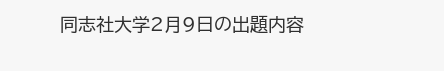同志社大学2月9日の出題内容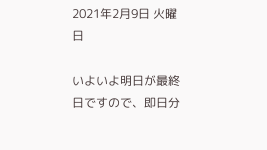2021年2月9日 火曜日

いよいよ明日が最終日ですので、即日分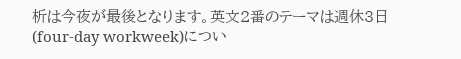析は今夜が最後となります。英文2番のテーマは週休3日(four-day workweek)につい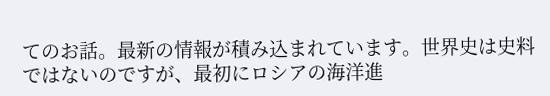てのお話。最新の情報が積み込まれています。世界史は史料ではないのですが、最初にロシアの海洋進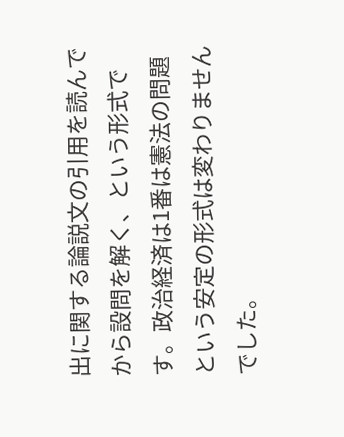出に関する論説文の引用を読んでから設問を解く、という形式です。政治経済は1番は憲法の問題という安定の形式は変わりませんでした。